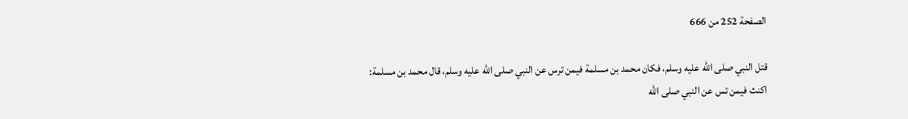الصفحة 252 من 666

قتل النبي صلى الله عليه وسلم، فكان محمد بن مسلمة فيمن ترس عن النبي صلى الله عليه وسلم، قال محمد بن مسلمة: اکنث فيمن تس عن النبي صلى الله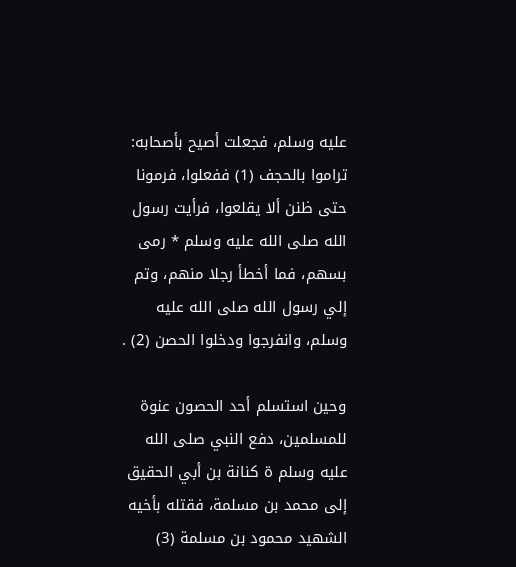عليه وسلم، فجعلت أصيح بأصحابه: تراموا بالحجف (1) ففعلوا، فرمونا حتى ظنن ألا يقلعوا، فرأيت رسول الله صلى الله عليه وسلم * رمى بسهم، فما أخطأ رجلا منهم، وتم إلي رسول الله صلى الله عليه وسلم، وانفرجوا ودخلوا الحصن (2) .

وحين استسلم أحد الحصون عنوة للمسلمين، دفع النبي صلى الله عليه وسلم ة كنانة بن أبي الحقيق إلى محمد بن مسلمة، فقتله بأخيه الشهيد محمود بن مسلمة (3)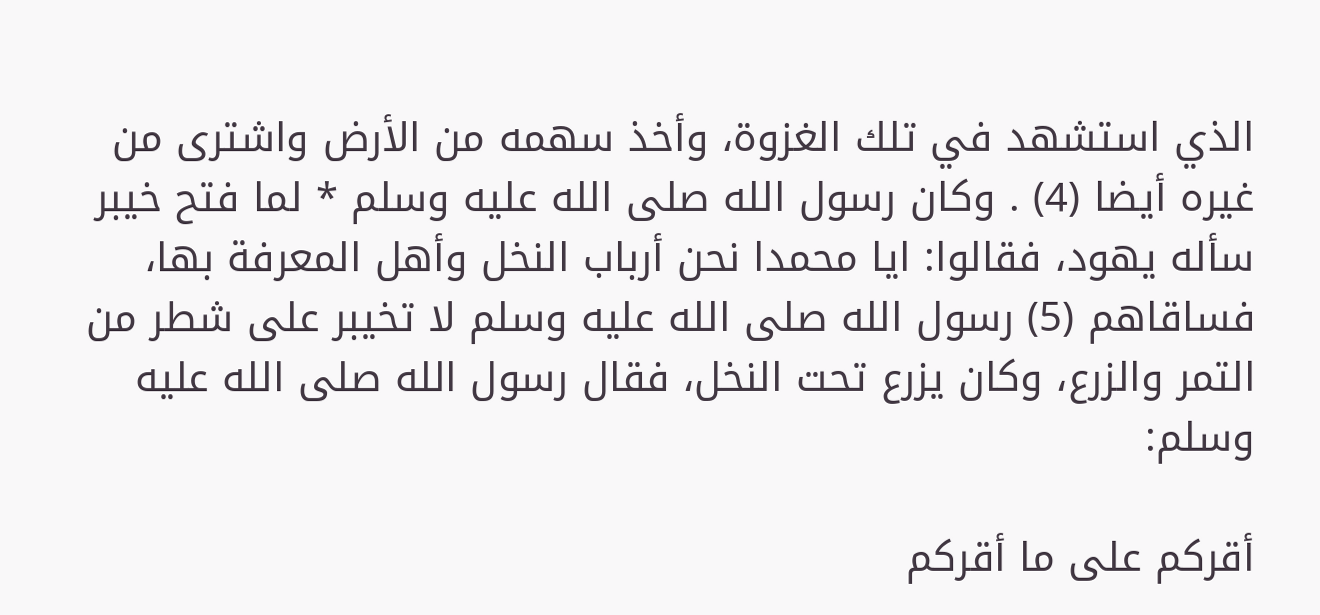الذي استشهد في تلك الغزوة، وأخذ سهمه من الأرض واشترى من غيره أيضا (4) . وكان رسول الله صلى الله عليه وسلم * لما فتح خيبر سأله يهود، فقالوا: ايا محمدا نحن أرباب النخل وأهل المعرفة بها، فساقاهم (5) رسول الله صلى الله عليه وسلم لا تخيبر على شطر من التمر والزرع، وكان يزرع تحت النخل، فقال رسول الله صلى الله عليه وسلم:

أقركم على ما أقركم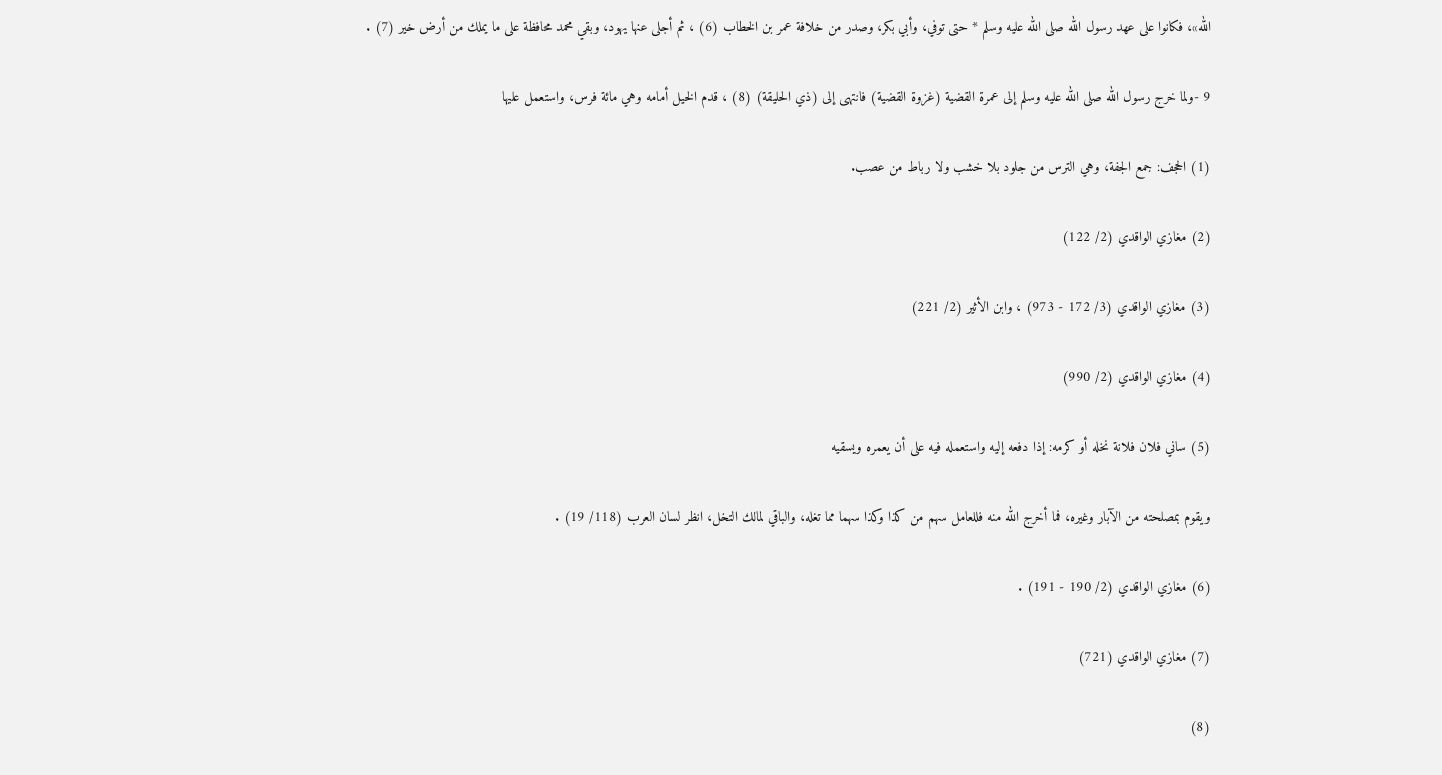الله»، فكانوا على عهد رسول الله صلى الله عليه وسلم * حتى توفي، وأبي بكر، وصدر من خلافة عمر بن الخطاب (6) ، ثم أجلى عنها يهود، وبقي محمد محافظة على ما يملك من أرض خير (7) .

9 -ولما خرج رسول الله صلى الله عليه وسلم إلى عمرة القضية (غزوة القضية) فانتهى إلى (ذي الحليقة) (8) ، قدم الخيل أمامه وهي مائة فرس، واستعمل عليها

(1) الحجف: جمع الجفة، وهي الترس من جلود بلا خشب ولا رباط من عصب.

(2) مغازي الواقدي (2/ 122)

(3) مغازي الواقدي (3/ 172 - 973) ، وابن الأثير (2/ 221)

(4) مغازي الواقدي (2/ 990)

(5) ساني فلان فلانة نخله أو كرمه: إذا دفعه إليه واستعمله فيه على أن يعمره ويسقيه

ويقوم بمصلحته من الآبار وغيره، فما أخرج الله منه فللعامل سهم من كذا وكذا سهما مما تغله، والباقي لمالك التخل، انظر لسان العرب (118/ 19) .

(6) مغازي الواقدي (2/ 190 - 191) .

(7) مغازي الواقدي (721)

(8)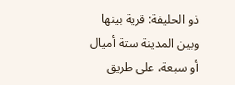ذو الحليفة: قرية بينها وبين المدينة ستة أميال أو سبعة، على طريق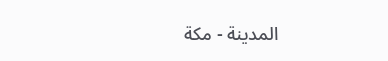المدينة - مكة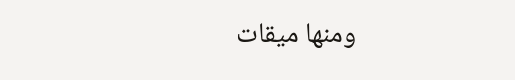ومنها ميقات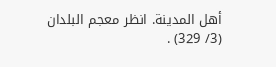أهل المدينة. انظر معجم البلدان (3/ 329) .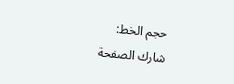حجم الخط:
شارك الصفحة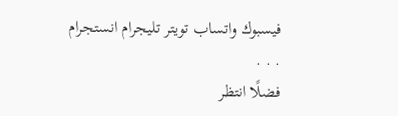فيسبوك واتساب تويتر تليجرام انستجرام
. . .
فضلًا انتظر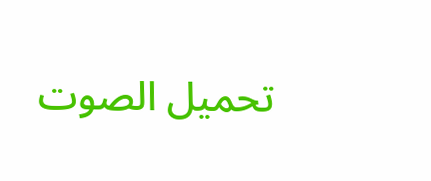تحميل الصوت